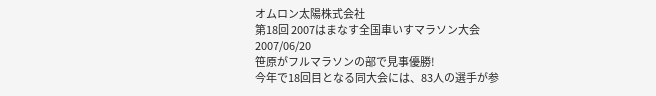オムロン太陽株式会社
第18回 2007はまなす全国車いすマラソン大会
2007/06/20
笹原がフルマラソンの部で見事優勝!
今年で18回目となる同大会には、83人の選手が参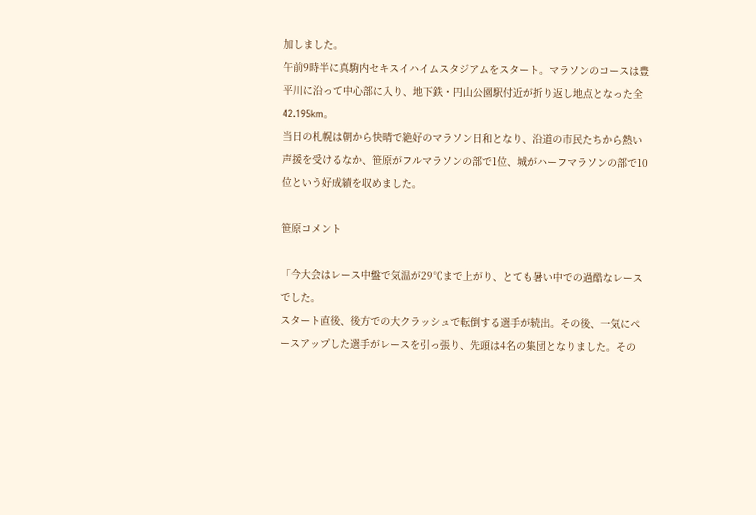加しました。
午前9時半に真駒内セキスイハイムスタジアムをスタート。マラソンのコースは豊平川に沿って中心部に入り、地下鉄・円山公園駅付近が折り返し地点となった全42.195km。
当日の札幌は朝から快晴で絶好のマラソン日和となり、沿道の市民たちから熱い声援を受けるなか、笹原がフルマラソンの部で1位、城がハーフマラソンの部で10位という好成績を収めました。

笹原コメント

「今大会はレース中盤で気温が29℃まで上がり、とても暑い中での過酷なレースでした。
スタート直後、後方での大クラッシュで転倒する選手が続出。その後、一気にペースアップした選手がレースを引っ張り、先頭は4名の集団となりました。その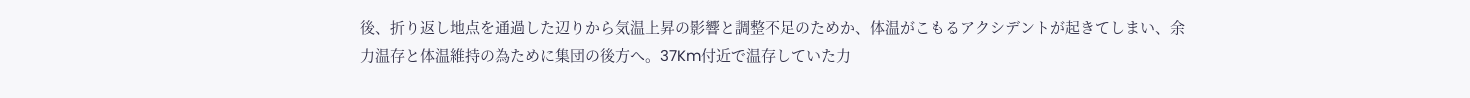後、折り返し地点を通過した辺りから気温上昇の影響と調整不足のためか、体温がこもるアクシデントが起きてしまい、余力温存と体温維持の為ために集団の後方へ。37Km付近で温存していた力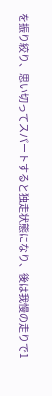を振り絞り、思い切ってスパートすると独走状態になり、後は我慢の走りで1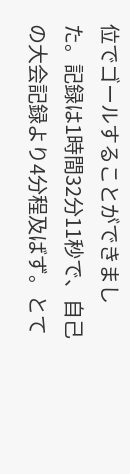位でゴールすることができました。記録は1時間32分11秒で、自己の大会記録より4分程及ばず。とて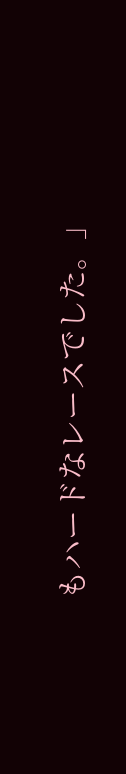もハードなレースでした。」